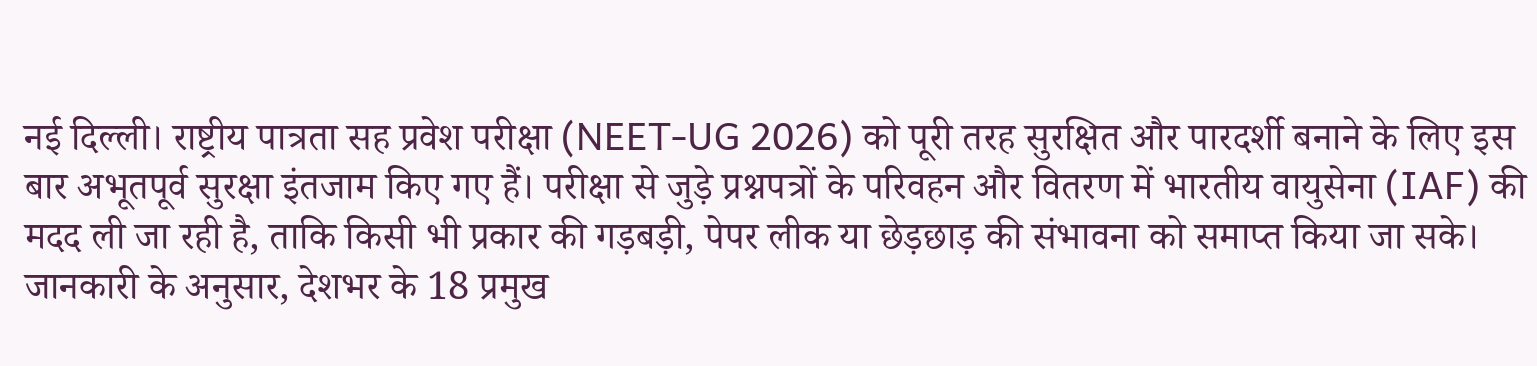नई दिल्ली। राष्ट्रीय पात्रता सह प्रवेश परीक्षा (NEET-UG 2026) को पूरी तरह सुरक्षित और पारदर्शी बनाने के लिए इस बार अभूतपूर्व सुरक्षा इंतजाम किए गए हैं। परीक्षा से जुड़े प्रश्नपत्रों के परिवहन और वितरण में भारतीय वायुसेना (IAF) की मदद ली जा रही है, ताकि किसी भी प्रकार की गड़बड़ी, पेपर लीक या छेड़छाड़ की संभावना को समाप्त किया जा सके।
जानकारी के अनुसार, देशभर के 18 प्रमुख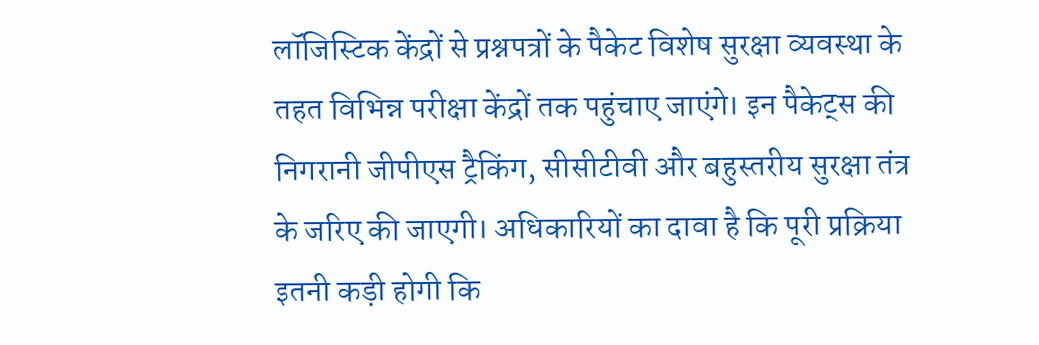लॉजिस्टिक केंद्रों से प्रश्नपत्रों के पैकेट विशेष सुरक्षा व्यवस्था के तहत विभिन्न परीक्षा केंद्रों तक पहुंचाए जाएंगे। इन पैकेट्स की निगरानी जीपीएस ट्रैकिंग, सीसीटीवी और बहुस्तरीय सुरक्षा तंत्र के जरिए की जाएगी। अधिकारियों का दावा है कि पूरी प्रक्रिया इतनी कड़ी होगी कि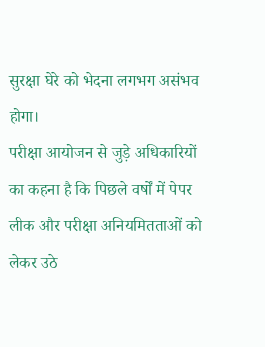सुरक्षा घेरे को भेदना लगभग असंभव होगा।
परीक्षा आयोजन से जुड़े अधिकारियों का कहना है कि पिछले वर्षों में पेपर लीक और परीक्षा अनियमितताओं को लेकर उठे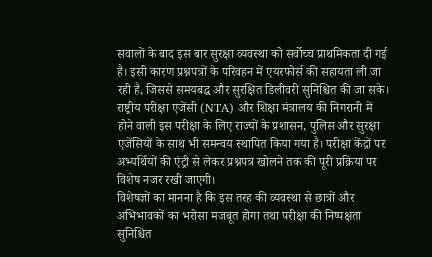सवालों के बाद इस बार सुरक्षा व्यवस्था को सर्वोच्च प्राथमिकता दी गई है। इसी कारण प्रश्नपत्रों के परिवहन में एयरफोर्स की सहायता ली जा रही है, जिससे समयबद्ध और सुरक्षित डिलीवरी सुनिश्चित की जा सके।
राष्ट्रीय परीक्षा एजेंसी (NTA) और शिक्षा मंत्रालय की निगरानी में होने वाली इस परीक्षा के लिए राज्यों के प्रशासन, पुलिस और सुरक्षा एजेंसियों के साथ भी समन्वय स्थापित किया गया है। परीक्षा केंद्रों पर अभ्यर्थियों की एंट्री से लेकर प्रश्नपत्र खोलने तक की पूरी प्रक्रिया पर विशेष नजर रखी जाएगी।
विशेषज्ञों का मानना है कि इस तरह की व्यवस्था से छात्रों और अभिभावकों का भरोसा मजबूत होगा तथा परीक्षा की निष्पक्षता सुनिश्चित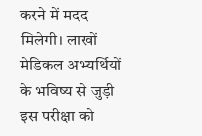करने में मदद मिलेगी। लाखों मेडिकल अभ्यर्थियों के भविष्य से जुड़ी इस परीक्षा को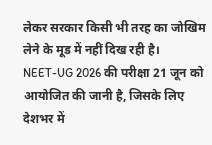लेकर सरकार किसी भी तरह का जोखिम लेने के मूड में नहीं दिख रही है।
NEET-UG 2026 की परीक्षा 21 जून को आयोजित की जानी है, जिसके लिए देशभर में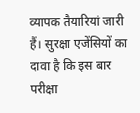व्यापक तैयारियां जारी हैं। सुरक्षा एजेंसियों का दावा है कि इस बार परीक्षा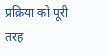प्रक्रिया को पूरी तरह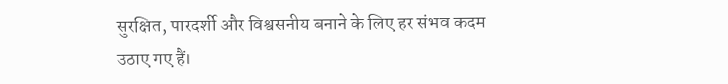सुरक्षित, पारदर्शी और विश्वसनीय बनाने के लिए हर संभव कदम उठाए गए हैं।